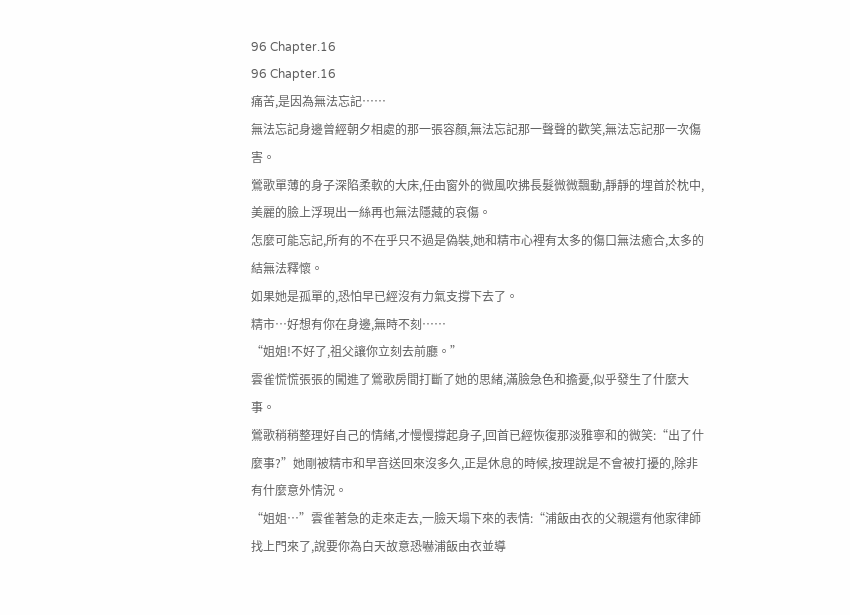96 Chapter.16
96 Chapter.16
痛苦,是因為無法忘記……
無法忘記身邊曾經朝夕相處的那一張容顏,無法忘記那一聲聲的歡笑,無法忘記那一次傷害。
鶯歌單薄的身子深陷柔軟的大床,任由窗外的微風吹拂長髮微微飄動,靜靜的埋首於枕中,美麗的臉上浮現出一絲再也無法隱藏的哀傷。
怎麼可能忘記,所有的不在乎只不過是偽裝,她和精市心裡有太多的傷口無法癒合,太多的結無法釋懷。
如果她是孤單的,恐怕早已經沒有力氣支撐下去了。
精市…好想有你在身邊,無時不刻……
“姐姐!不好了,祖父讓你立刻去前廳。”
雲雀慌慌張張的闖進了鶯歌房間打斷了她的思緒,滿臉急色和擔憂,似乎發生了什麼大事。
鶯歌稍稍整理好自己的情緒,才慢慢撐起身子,回首已經恢復那淡雅寧和的微笑:“出了什麼事?”她剛被精市和早音送回來沒多久,正是休息的時候,按理說是不會被打擾的,除非有什麼意外情況。
“姐姐…”雲雀著急的走來走去,一臉天塌下來的表情:“浦飯由衣的父親還有他家律師找上門來了,說要你為白天故意恐嚇浦飯由衣並導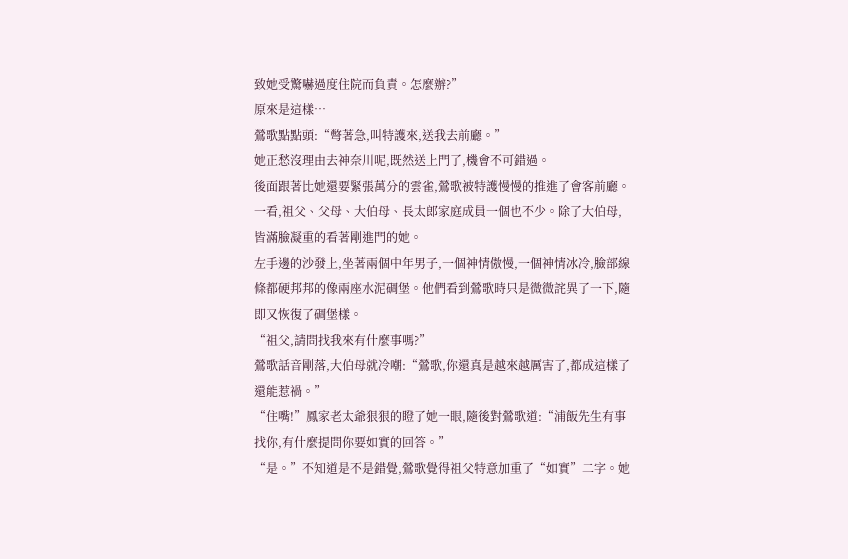致她受驚嚇過度住院而負責。怎麼辦?”
原來是這樣…
鶯歌點點頭:“彆著急,叫特護來,送我去前廳。”
她正愁沒理由去神奈川呢,既然送上門了,機會不可錯過。
後面跟著比她還要緊張萬分的雲雀,鶯歌被特護慢慢的推進了會客前廳。一看,祖父、父母、大伯母、長太郎家庭成員一個也不少。除了大伯母,皆滿臉凝重的看著剛進門的她。
左手邊的沙發上,坐著兩個中年男子,一個神情傲慢,一個神情冰冷,臉部線條都硬邦邦的像兩座水泥碉堡。他們看到鶯歌時只是微微詫異了一下,隨即又恢復了碉堡樣。
“祖父,請問找我來有什麼事嗎?”
鶯歌話音剛落,大伯母就冷嘲:“鶯歌,你還真是越來越厲害了,都成這樣了還能惹禍。”
“住嘴!”鳳家老太爺狠狠的瞪了她一眼,隨後對鶯歌道:“浦飯先生有事找你,有什麼提問你要如實的回答。”
“是。”不知道是不是錯覺,鶯歌覺得祖父特意加重了“如實”二字。她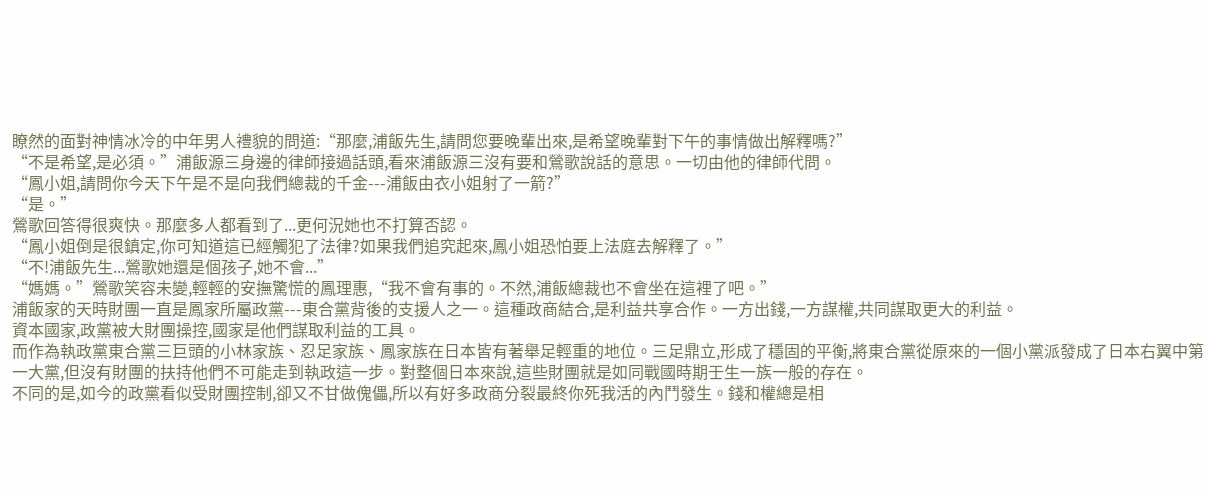瞭然的面對神情冰冷的中年男人禮貌的問道:“那麼,浦飯先生,請問您要晚輩出來,是希望晚輩對下午的事情做出解釋嗎?”
“不是希望,是必須。”浦飯源三身邊的律師接過話頭,看來浦飯源三沒有要和鶯歌說話的意思。一切由他的律師代問。
“鳳小姐,請問你今天下午是不是向我們總裁的千金---浦飯由衣小姐射了一箭?”
“是。”
鶯歌回答得很爽快。那麼多人都看到了...更何況她也不打算否認。
“鳳小姐倒是很鎮定,你可知道這已經觸犯了法律?如果我們追究起來,鳳小姐恐怕要上法庭去解釋了。”
“不!浦飯先生...鶯歌她還是個孩子,她不會...”
“媽媽。”鶯歌笑容未變,輕輕的安撫驚慌的鳳理惠,“我不會有事的。不然,浦飯總裁也不會坐在這裡了吧。”
浦飯家的天時財團一直是鳳家所屬政黨---東合黨背後的支援人之一。這種政商結合,是利益共享合作。一方出錢,一方謀權,共同謀取更大的利益。
資本國家,政黨被大財團操控,國家是他們謀取利益的工具。
而作為執政黨東合黨三巨頭的小林家族、忍足家族、鳳家族在日本皆有著舉足輕重的地位。三足鼎立,形成了穩固的平衡,將東合黨從原來的一個小黨派發成了日本右翼中第一大黨,但沒有財團的扶持他們不可能走到執政這一步。對整個日本來說,這些財團就是如同戰國時期壬生一族一般的存在。
不同的是,如今的政黨看似受財團控制,卻又不甘做傀儡,所以有好多政商分裂最終你死我活的內鬥發生。錢和權總是相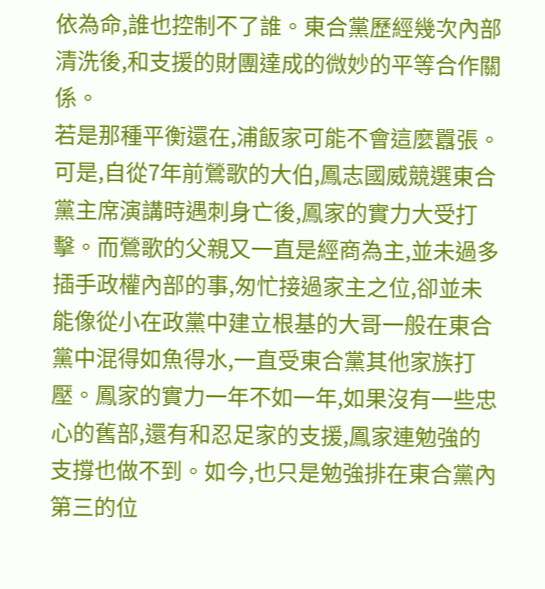依為命,誰也控制不了誰。東合黨歷經幾次內部清洗後,和支援的財團達成的微妙的平等合作關係。
若是那種平衡還在,浦飯家可能不會這麼囂張。可是,自從7年前鶯歌的大伯,鳳志國威競選東合黨主席演講時遇刺身亡後,鳳家的實力大受打擊。而鶯歌的父親又一直是經商為主,並未過多插手政權內部的事,匆忙接過家主之位,卻並未能像從小在政黨中建立根基的大哥一般在東合黨中混得如魚得水,一直受東合黨其他家族打壓。鳳家的實力一年不如一年,如果沒有一些忠心的舊部,還有和忍足家的支援,鳳家連勉強的支撐也做不到。如今,也只是勉強排在東合黨內第三的位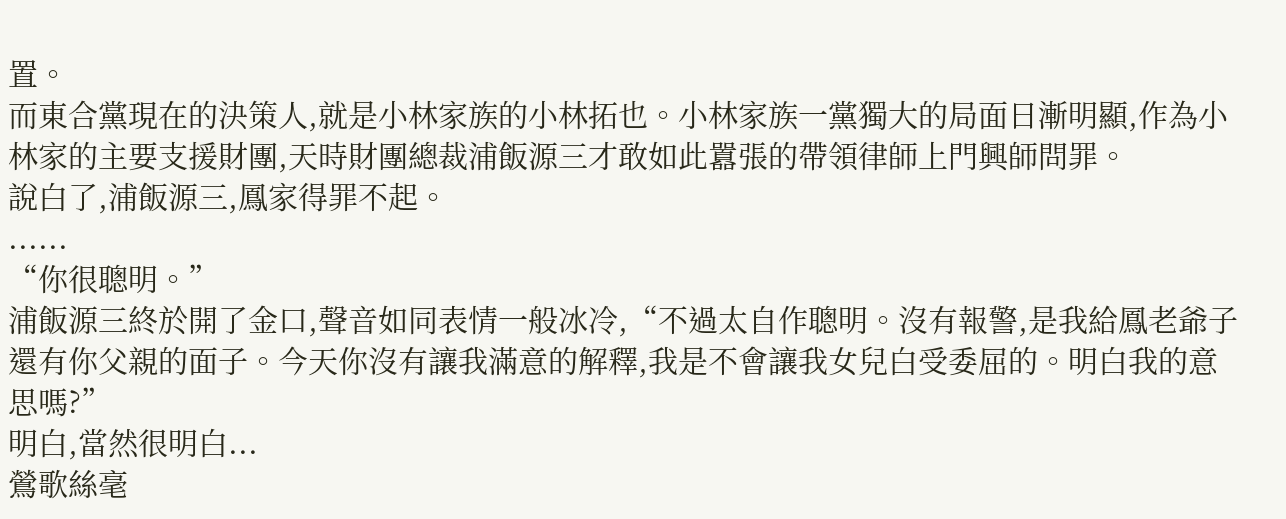置。
而東合黨現在的決策人,就是小林家族的小林拓也。小林家族一黨獨大的局面日漸明顯,作為小林家的主要支援財團,天時財團總裁浦飯源三才敢如此囂張的帶領律師上門興師問罪。
說白了,浦飯源三,鳳家得罪不起。
......
“你很聰明。”
浦飯源三終於開了金口,聲音如同表情一般冰冷,“不過太自作聰明。沒有報警,是我給鳳老爺子還有你父親的面子。今天你沒有讓我滿意的解釋,我是不會讓我女兒白受委屈的。明白我的意思嗎?”
明白,當然很明白...
鶯歌絲毫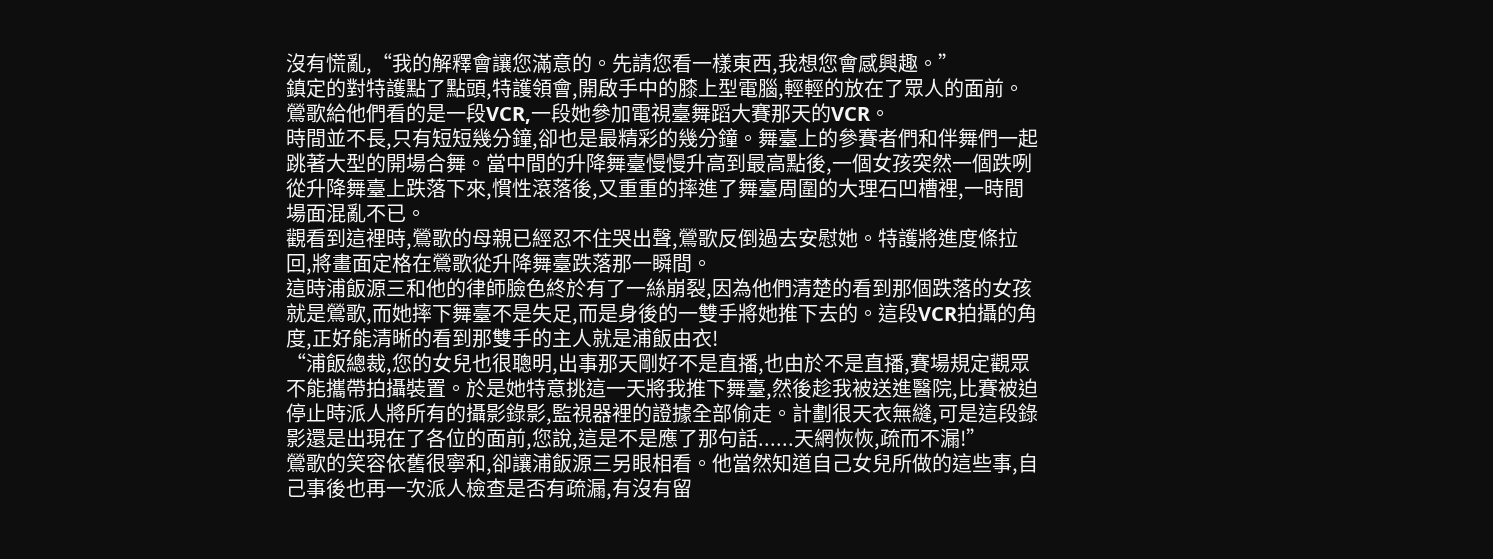沒有慌亂,“我的解釋會讓您滿意的。先請您看一樣東西,我想您會感興趣。”
鎮定的對特護點了點頭,特護領會,開啟手中的膝上型電腦,輕輕的放在了眾人的面前。
鶯歌給他們看的是一段VCR,一段她參加電視臺舞蹈大賽那天的VCR。
時間並不長,只有短短幾分鐘,卻也是最精彩的幾分鐘。舞臺上的參賽者們和伴舞們一起跳著大型的開場合舞。當中間的升降舞臺慢慢升高到最高點後,一個女孩突然一個跌咧從升降舞臺上跌落下來,慣性滾落後,又重重的摔進了舞臺周圍的大理石凹槽裡,一時間場面混亂不已。
觀看到這裡時,鶯歌的母親已經忍不住哭出聲,鶯歌反倒過去安慰她。特護將進度條拉回,將畫面定格在鶯歌從升降舞臺跌落那一瞬間。
這時浦飯源三和他的律師臉色終於有了一絲崩裂,因為他們清楚的看到那個跌落的女孩就是鶯歌,而她摔下舞臺不是失足,而是身後的一雙手將她推下去的。這段VCR拍攝的角度,正好能清晰的看到那雙手的主人就是浦飯由衣!
“浦飯總裁,您的女兒也很聰明,出事那天剛好不是直播,也由於不是直播,賽場規定觀眾不能攜帶拍攝裝置。於是她特意挑這一天將我推下舞臺,然後趁我被送進醫院,比賽被迫停止時派人將所有的攝影錄影,監視器裡的證據全部偷走。計劃很天衣無縫,可是這段錄影還是出現在了各位的面前,您說,這是不是應了那句話......天網恢恢,疏而不漏!”
鶯歌的笑容依舊很寧和,卻讓浦飯源三另眼相看。他當然知道自己女兒所做的這些事,自己事後也再一次派人檢查是否有疏漏,有沒有留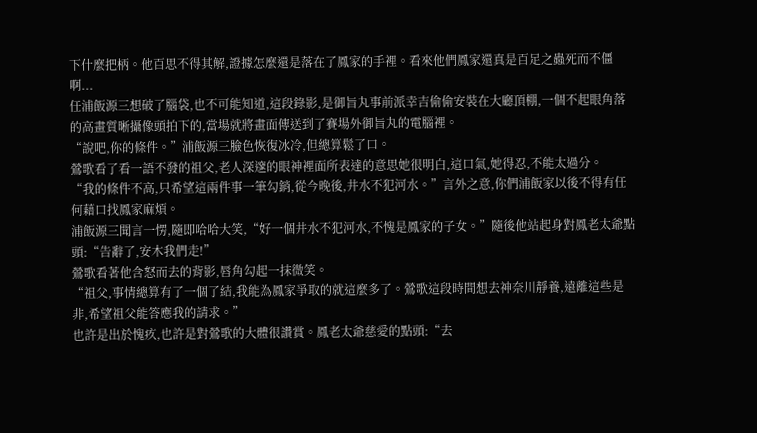下什麼把柄。他百思不得其解,證據怎麼還是落在了鳳家的手裡。看來他們鳳家還真是百足之蟲死而不僵啊...
任浦飯源三想破了腦袋,也不可能知道,這段錄影,是御旨丸事前派幸吉偷偷安裝在大廳頂棚,一個不起眼角落的高畫質晰攝像頭拍下的,當場就將畫面傳送到了賽場外御旨丸的電腦裡。
“說吧,你的條件。”浦飯源三臉色恢復冰冷,但總算鬆了口。
鶯歌看了看一語不發的祖父,老人深邃的眼神裡面所表達的意思她很明白,這口氣,她得忍,不能太過分。
“我的條件不高,只希望這兩件事一筆勾銷,從今晚後,井水不犯河水。”言外之意,你們浦飯家以後不得有任何藉口找鳳家麻煩。
浦飯源三聞言一愣,隨即哈哈大笑,“好一個井水不犯河水,不愧是鳳家的子女。”隨後他站起身對鳳老太爺點頭:“告辭了,安木我們走!”
鶯歌看著他含怒而去的背影,唇角勾起一抹微笑。
“祖父,事情總算有了一個了結,我能為鳳家爭取的就這麼多了。鶯歌這段時間想去神奈川靜養,遠離這些是非,希望祖父能答應我的請求。”
也許是出於愧疚,也許是對鶯歌的大體很讚賞。鳳老太爺慈愛的點頭:“去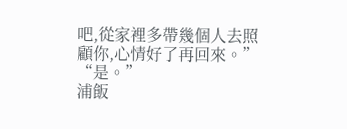吧,從家裡多帶幾個人去照顧你,心情好了再回來。”
“是。”
浦飯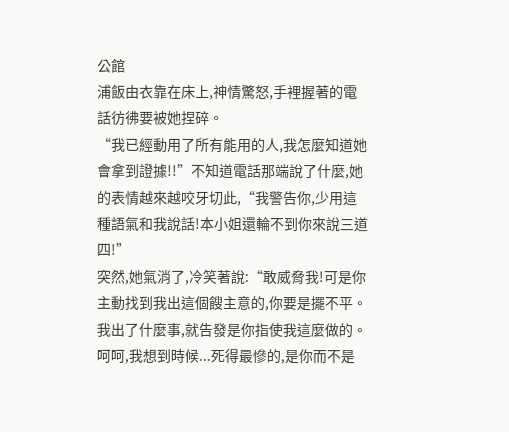公館
浦飯由衣靠在床上,神情驚怒,手裡握著的電話彷彿要被她捏碎。
“我已經動用了所有能用的人,我怎麼知道她會拿到證據!!”不知道電話那端說了什麼,她的表情越來越咬牙切此,“我警告你,少用這種語氣和我說話!本小姐還輪不到你來說三道四!”
突然,她氣消了,冷笑著說:“敢威脅我!可是你主動找到我出這個餿主意的,你要是擺不平。我出了什麼事,就告發是你指使我這麼做的。呵呵,我想到時候...死得最慘的,是你而不是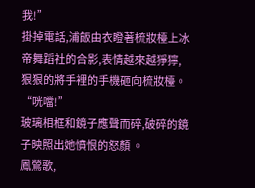我!”
掛掉電話,浦飯由衣瞪著梳妝檯上冰帝舞蹈社的合影,表情越來越猙獰,狠狠的將手裡的手機砸向梳妝檯。
“咣噹!”
玻璃相框和鏡子應聲而碎,破碎的鏡子映照出她憤恨的怒顏 。
鳳鶯歌,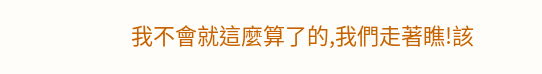我不會就這麼算了的,我們走著瞧!該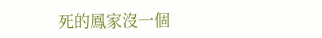死的鳳家沒一個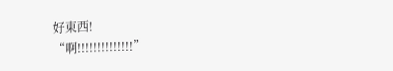好東西!
“啊!!!!!!!!!!!!!!”